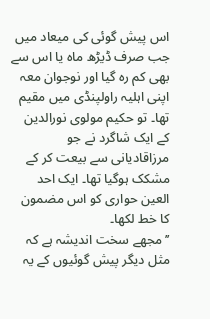اس پیش گوئی کی میعاد میں جب صرف ڈیڑھ ماہ یا اس سے بھی کم رہ گیا اور نوجوان معہ اپنی اہلیہ راولپنڈی میں مقیم تھا۔ تو حکیم مولوی نورالدین کے ایک شاگرد نے جو مرزاقادیانی سے بیعت کر کے مشکک ہوگیا تھا۔ ایک احد العین حواری کو اس مضمون کا خط لکھا۔
’’مجھے سخت اندیشہ ہے کہ مثل دیگر پیش گوئیوں کے یہ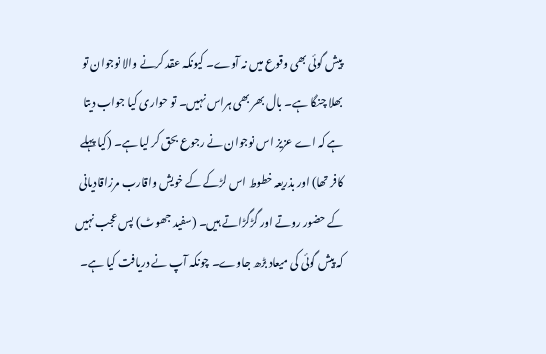پیش گوئی بھی وقوع میں نہ آوے۔ کیونکہ عقد کرنے والا نوجوان تو بھلا چنگا ہے۔ بال بھر بھی ہراس نہیں۔ تو حواری کیا جواب دیتا ہے کہ اے عزیز اس نوجوان نے رجوع بحق کر لیا ہے۔ (کیا پہلے کافر تھا) اور بذریعہ خطوط اس لڑکے کے خویش واقارب مرزاقادیانی کے حضور روتے اور گڑگڑاتے ہیں۔ (سفید جھوٹ) پس عجب نہیں کہ پیش گوئی کی میعاد بڑھ جاوے۔ چونکہ آپ نے دریافت کیا ہے۔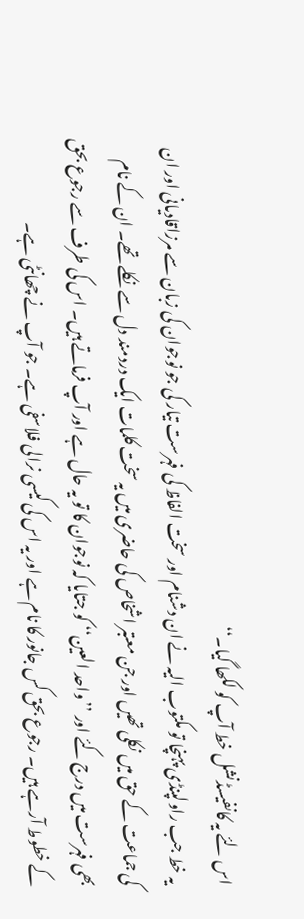اس لئے یہ کانفیسڈنشل خط آپ کو لکھا گیا۔‘‘
یہ خط جب راولپنڈی پہنچا تو مکتوب الیہ نے ان دشنام اور سخت الفاظ کی فہرست تیار کی جو نوجوان کی زبان سے مرزاقادیانی اور ان کی جماعت کے حق میں نکلی تھیں اور جن معتبر اشخاص کی حاضری میں یہ سخت کلمات ایک دردمند دل سے نکلے تھے۔ ان کے نام بھی فہرست میں درج کئے اور ’’واحد العین‘‘ کو جتایا کہ نوجوان کا تو یہ حال ہے اور آپ فرماتے ہیں۔ اس کی طرف سے رجوع بحق کے خطوط آرہے ہیں۔ رجوع بحق کس جانور کا نام ہے اور یہ اس کی کیسی نرالی فلاسفی ہے۔ جو آپ نے چھانٹی ہے۔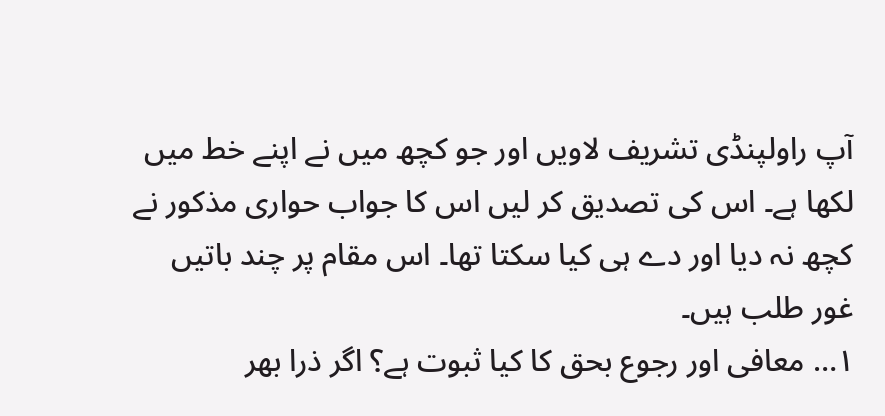آپ راولپنڈی تشریف لاویں اور جو کچھ میں نے اپنے خط میں لکھا ہے۔ اس کی تصدیق کر لیں اس کا جواب حواری مذکور نے کچھ نہ دیا اور دے ہی کیا سکتا تھا۔ اس مقام پر چند باتیں غور طلب ہیں۔
۱… معافی اور رجوع بحق کا کیا ثبوت ہے؟ اگر ذرا بھر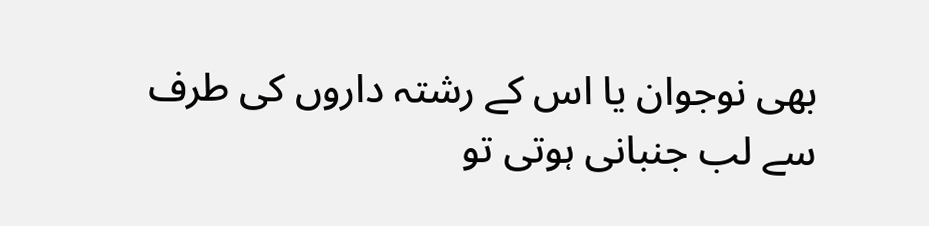بھی نوجوان یا اس کے رشتہ داروں کی طرف سے لب جنبانی ہوتی تو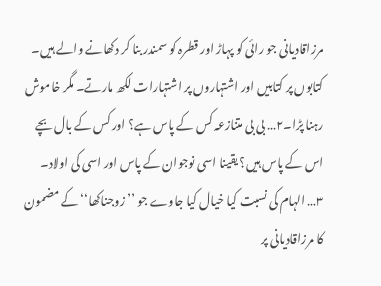مرزاقادیانی جو رائی کو پہاڑ اور قطرہ کو سمندر بنا کر دکھانے والے ہیں۔ کتابوں پر کتابیں اور اشتہاروں پر اشتہارات لکھ مارتے۔ مگر خاموش رہنا پڑا۔۲… بی بی متنازعہ کس کے پاس ہے؟ اور کس کے بال بچے اس کے پاس ہیں؟ یقینا اسی نوجوان کے پاس اور اسی کی اولاد۔
۳… الہام کی نسبت کیا خیال کیا جاوے جو ’’زوجناکھا‘‘ کے مضمون کا مرزاقادیانی پر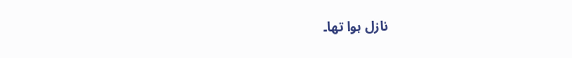نازل ہوا تھا۔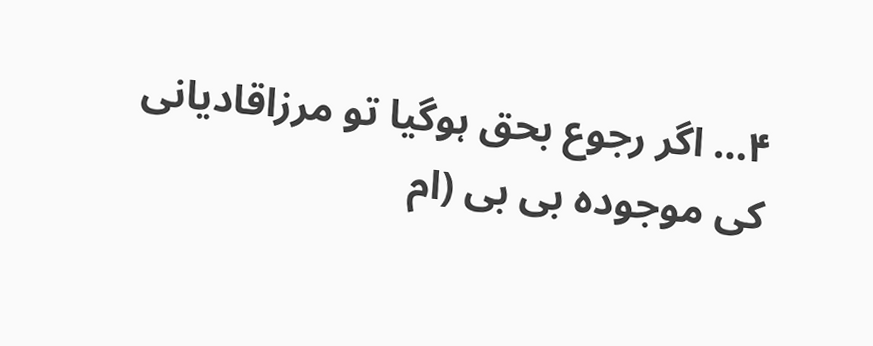۴… اگر رجوع بحق ہوگیا تو مرزاقادیانی کی موجودہ بی بی (ام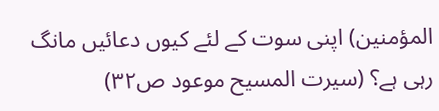المؤمنین) اپنی سوت کے لئے کیوں دعائیں مانگ رہی ہے؟ (سیرت المسیح موعود ص۳۲)